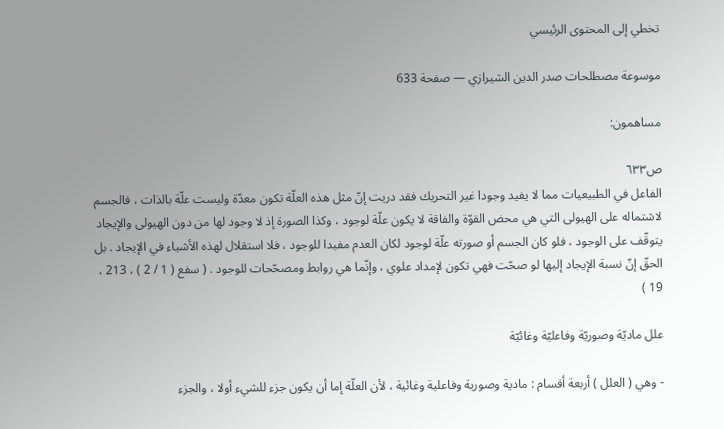تخطي إلى المحتوى الرئيسي

موسوعة مصطلحات صدر الدين الشيرازي — صفحة 633

مساهمون:

ص٦٣٣
الفاعل في الطبيعيات مما لا يفيد وجودا غير التحريك فقد دريت إنّ مثل هذه العلّة تكون معدّة وليست علّة بالذات ، فالجسم لاشتماله على الهيولى التي هي محض القوّة والفاقة لا يكون علّة لوجود ، وكذا الصورة إذ لا وجود لها من دون الهيولى والإيجاد يتوقّف على الوجود ، فلو كان الجسم أو صورته علّة لوجود لكان العدم مفيدا للوجود ، فلا استقلال لهذه الأشياء في الإيجاد . بل الحقّ إنّ نسبة الإيجاد إليها لو صحّت فهي تكون لإمداد علوي ، وإنّما هي روابط ومصحّحات للوجود . ( سفع ( 1 / 2 ) ، 213 ، 19 )

علل ماديّة وصوريّة وفاعليّة وغائيّة

- وهي ( العلل ) أربعة أقسام : مادية وصورية وفاعلية وغائية ، لأن العلّة إما أن يكون جزء للشيء أولا ، والجزء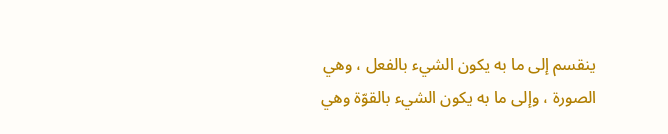ينقسم إلى ما به يكون الشيء بالفعل ، وهي الصورة ، وإلى ما به يكون الشيء بالقوّة وهي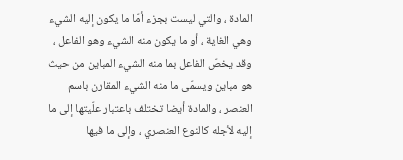المادة ، والتي ليست بجزء أمّا ما يكون إليه الشيء وهي الغاية ، أو ما يكون منه الشيء وهو الفاعل ، وقد يخصّ الفاعل بما منه الشيء المباين من حيث هو مباين ويسمّى ما منه الشيء المقارن باسم العنصر ، والمادة أيضا تختلف باعتبار علّيتها إلى ما إليه لأجله كالنوع العنصري ، وإلى ما فيها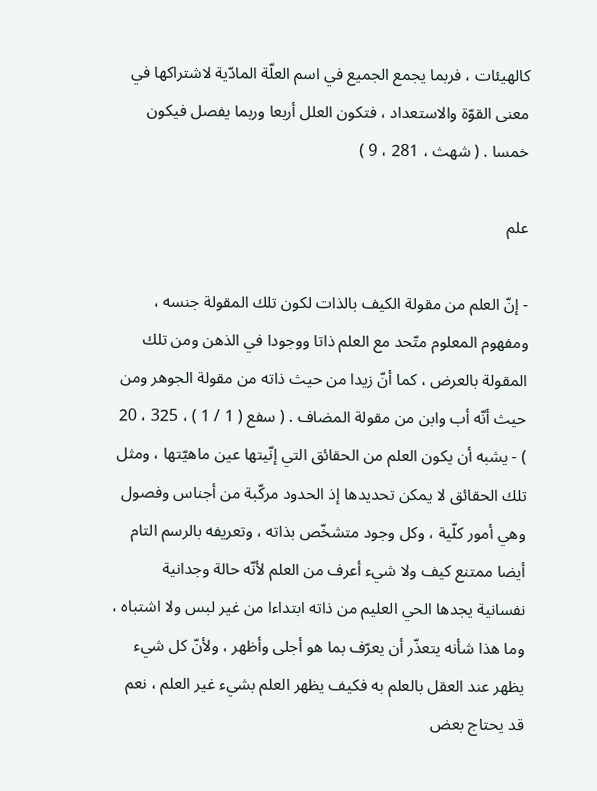كالهيئات ، فربما يجمع الجميع في اسم العلّة المادّية لاشتراكها في معنى القوّة والاستعداد ، فتكون العلل أربعا وربما يفصل فيكون خمسا . ( شهث ، 281 ، 9 )

علم

- إنّ العلم من مقولة الكيف بالذات لكون تلك المقولة جنسه ، ومفهوم المعلوم متّحد مع العلم ذاتا ووجودا في الذهن ومن تلك المقولة بالعرض ، كما أنّ زيدا من حيث ذاته من مقولة الجوهر ومن حيث أنّه أب وابن من مقولة المضاف . ( سفع ( 1 / 1 ) ، 325 ، 20 ) - يشبه أن يكون العلم من الحقائق التي إنّيتها عين ماهيّتها ، ومثل تلك الحقائق لا يمكن تحديدها إذ الحدود مركّبة من أجناس وفصول وهي أمور كلّية ، وكل وجود متشخّص بذاته ، وتعريفه بالرسم التام أيضا ممتنع كيف ولا شيء أعرف من العلم لأنّه حالة وجدانية نفسانية يجدها الحي العليم من ذاته ابتداءا من غير لبس ولا اشتباه ، وما هذا شأنه يتعذّر أن يعرّف بما هو أجلى وأظهر ، ولأنّ كل شيء يظهر عند العقل بالعلم به فكيف يظهر العلم بشيء غير العلم ، نعم قد يحتاج بعض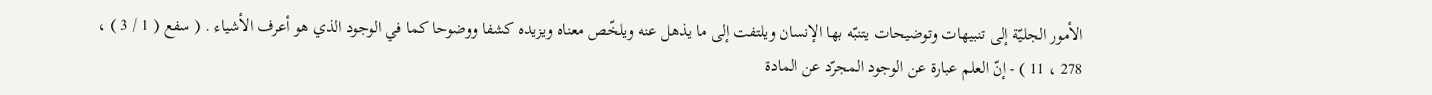الأمور الجليّة إلى تنبيهات وتوضيحات يتنبّه بها الإنسان ويلتفت إلى ما يذهل عنه ويلخّص معناه ويزيده كشفا ووضوحا كما في الوجود الذي هو أعرف الأشياء . ( سفع ( 1 / 3 ) ، 278 ، 11 ) - إنّ العلم عبارة عن الوجود المجرّد عن المادة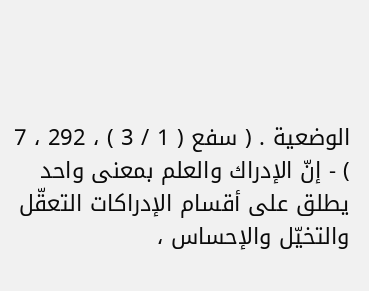الوضعية . ( سفع ( 1 / 3 ) ، 292 ، 7 ) - إنّ الإدراك والعلم بمعنى واحد يطلق على أقسام الإدراكات التعقّل والتخيّل والإحساس ،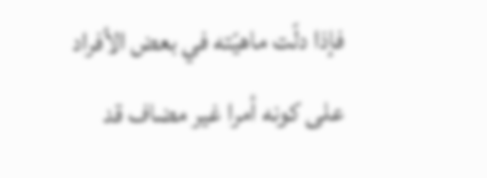فإذا دلّت ماهيّته في بعض الأفراد على كونه أمرا غير مضاف قد